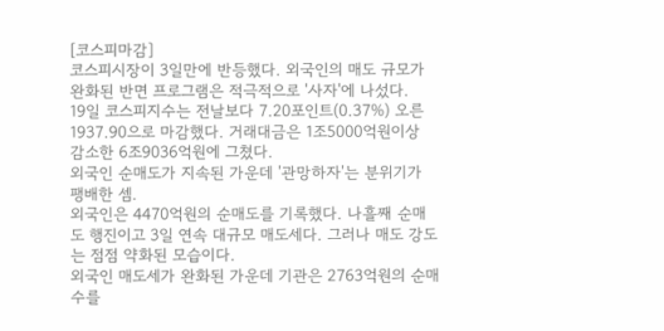[코스피마감]
코스피시장이 3일만에 반등했다. 외국인의 매도 규모가 완화된 반면 프로그램은 적극적으로 '사자'에 나섰다.
19일 코스피지수는 전날보다 7.20포인트(0.37%) 오른 1937.90으로 마감했다. 거래대금은 1조5000억원이상 감소한 6조9036억원에 그쳤다.
외국인 순매도가 지속된 가운데 '관망하자'는 분위기가 팽배한 셈.
외국인은 4470억원의 순매도를 기록했다. 나흘째 순매도 행진이고 3일 연속 대규모 매도세다. 그러나 매도 강도는 점점 약화된 모습이다.
외국인 매도세가 완화된 가운데 기관은 2763억원의 순매수를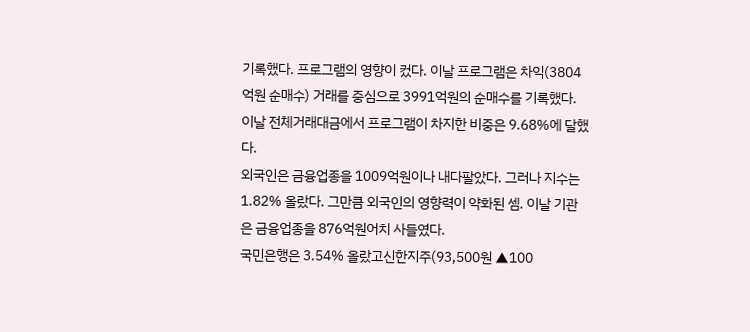기록했다. 프로그램의 영향이 컸다. 이날 프로그램은 차익(3804억원 순매수) 거래를 중심으로 3991억원의 순매수를 기록했다. 이날 전체거래대금에서 프로그램이 차지한 비중은 9.68%에 달했다.
외국인은 금융업종을 1009억원이나 내다팔았다. 그러나 지수는 1.82% 올랐다. 그만큼 외국인의 영향력이 약화된 셈. 이날 기관은 금융업종을 876억원어치 사들였다.
국민은행은 3.54% 올랐고신한지주(93,500원 ▲100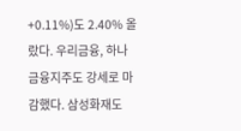+0.11%)도 2.40% 올랐다. 우리금융, 하나금융지주도 강세로 마감했다. 삼성화재도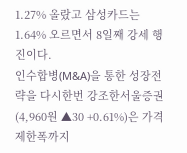1.27% 올랐고 삼성카드는 1.64% 오르면서 8일째 강세 행진이다.
인수합병(M&A)을 통한 성장전략을 다시한번 강조한서울증권(4,960원 ▲30 +0.61%)은 가격제한폭까지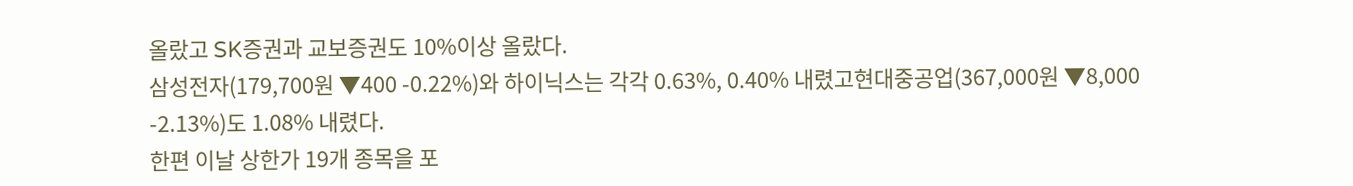올랐고 SK증권과 교보증권도 10%이상 올랐다.
삼성전자(179,700원 ▼400 -0.22%)와 하이닉스는 각각 0.63%, 0.40% 내렸고현대중공업(367,000원 ▼8,000 -2.13%)도 1.08% 내렸다.
한편 이날 상한가 19개 종목을 포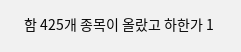함 425개 종목이 올랐고 하한가 1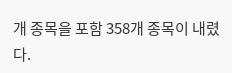개 종목을 포함 358개 종목이 내렸다.